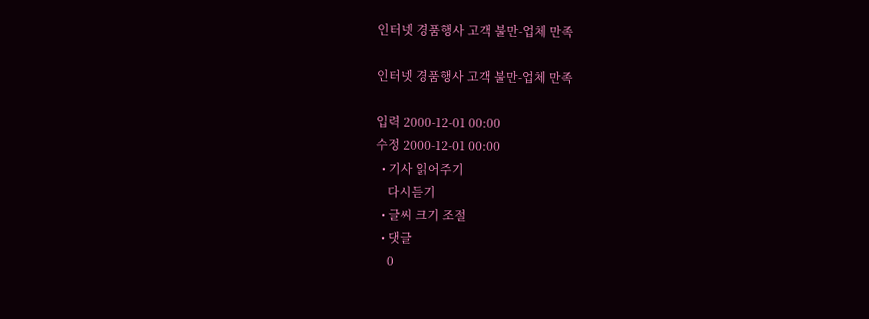인터넷 경품행사 고객 불만-업체 만족

인터넷 경품행사 고객 불만-업체 만족

입력 2000-12-01 00:00
수정 2000-12-01 00:00
  • 기사 읽어주기
    다시듣기
  • 글씨 크기 조절
  • 댓글
    0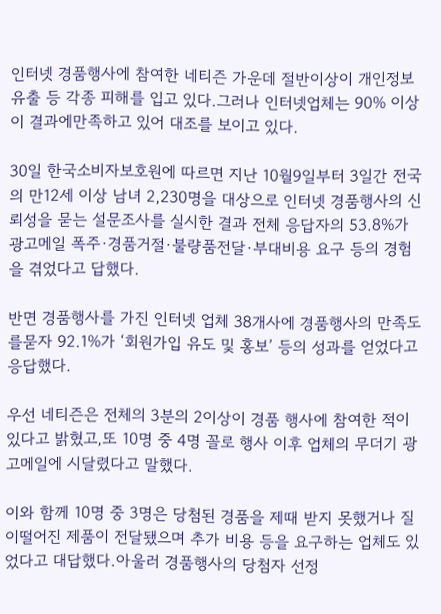인터넷 경품행사에 참여한 네티즌 가운데 절반이상이 개인정보 유출 등 각종 피해를 입고 있다.그러나 인터넷업체는 90% 이상이 결과에만족하고 있어 대조를 보이고 있다.

30일 한국소비자보호원에 따르면 지난 10월9일부터 3일간 전국의 만12세 이상 남녀 2,230명을 대상으로 인터넷 경품행사의 신뢰성을 묻는 설문조사를 실시한 결과 전체 응답자의 53.8%가 광고메일 폭주·경품거절·불량품전달·부대비용 요구 등의 경험을 겪었다고 답했다.

반면 경품행사를 가진 인터넷 업체 38개사에 경품행사의 만족도를묻자 92.1%가 ‘회원가입 유도 및 홍보’ 등의 성과를 얻었다고 응답했다.

우선 네티즌은 전체의 3분의 2이상이 경품 행사에 참여한 적이 있다고 밝혔고,또 10명 중 4명 꼴로 행사 이후 업체의 무더기 광고메일에 시달렸다고 말했다.

이와 함께 10명 중 3명은 당첨된 경품을 제때 받지 못했거나 질이떨어진 제품이 전달됐으며 추가 비용 등을 요구하는 업체도 있었다고 대답했다.아울러 경품행사의 당첨자 선정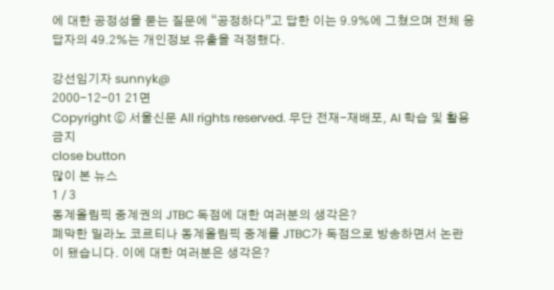에 대한 공정성을 묻는 질문에 “공정하다”고 답한 이는 9.9%에 그쳤으며 전체 응답자의 49.2%는 개인정보 유출을 걱정했다.

강선임기자 sunnyk@
2000-12-01 21면
Copyright ⓒ 서울신문 All rights reserved. 무단 전재-재배포, AI 학습 및 활용 금지
close button
많이 본 뉴스
1 / 3
동계올림픽 중계권의 JTBC 독점에 대한 여러분의 생각은?
폐막한 밀라노 코르티나 동계올림픽 중계를 JTBC가 독점으로 방송하면서 논란이 됐습니다. 이에 대한 여러분은 생각은?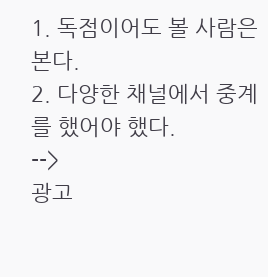1. 독점이어도 볼 사람은 본다.
2. 다양한 채널에서 중계를 했어야 했다.
-->
광고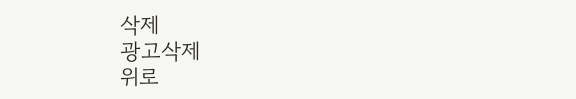삭제
광고삭제
위로